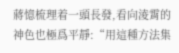蔣憶梳理着一頭長發,看向淩霄的神色也極爲平靜:“用這種方法集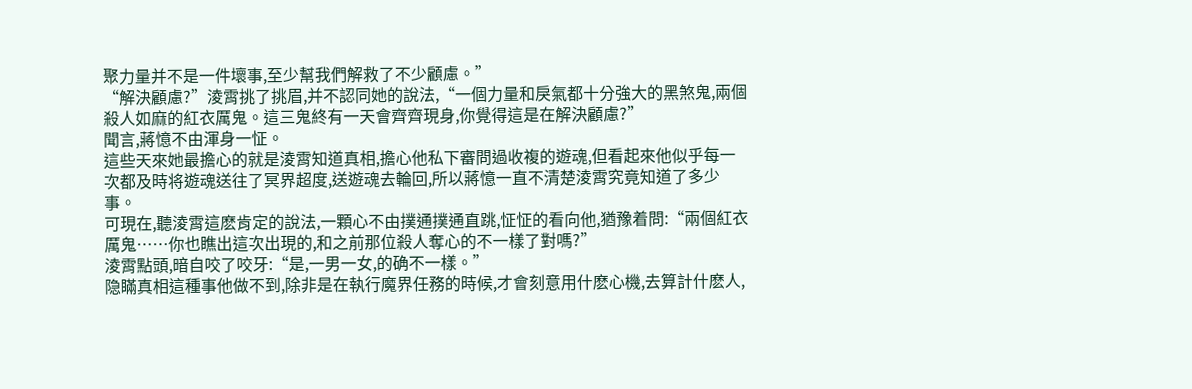聚力量并不是一件壞事,至少幫我們解救了不少顧慮。”
“解決顧慮?”淩霄挑了挑眉,并不認同她的說法,“一個力量和戾氣都十分強大的黑煞鬼,兩個殺人如麻的紅衣厲鬼。這三鬼終有一天會齊齊現身,你覺得這是在解決顧慮?”
聞言,蔣憶不由渾身一怔。
這些天來她最擔心的就是淩霄知道真相,擔心他私下審問過收複的遊魂,但看起來他似乎每一次都及時将遊魂送往了冥界超度,送遊魂去輪回,所以蔣憶一直不清楚淩霄究竟知道了多少事。
可現在,聽淩霄這麽肯定的說法,一顆心不由撲通撲通直跳,怔怔的看向他,猶豫着問:“兩個紅衣厲鬼……你也瞧出這次出現的,和之前那位殺人奪心的不一樣了對嗎?”
淩霄點頭,暗自咬了咬牙:“是,一男一女,的确不一樣。”
隐瞞真相這種事他做不到,除非是在執行魔界任務的時候,才會刻意用什麽心機,去算計什麽人,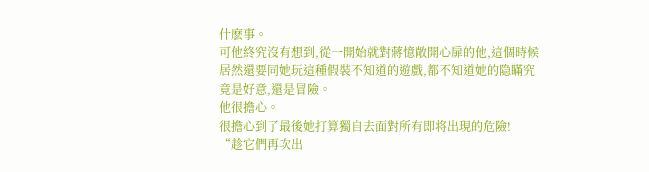什麽事。
可他終究沒有想到,從一開始就對蔣憶敞開心扉的他,這個時候居然還要同她玩這種假裝不知道的遊戲,都不知道她的隐瞞究竟是好意,還是冒險。
他很擔心。
很擔心到了最後她打算獨自去面對所有即将出現的危險!
“趁它們再次出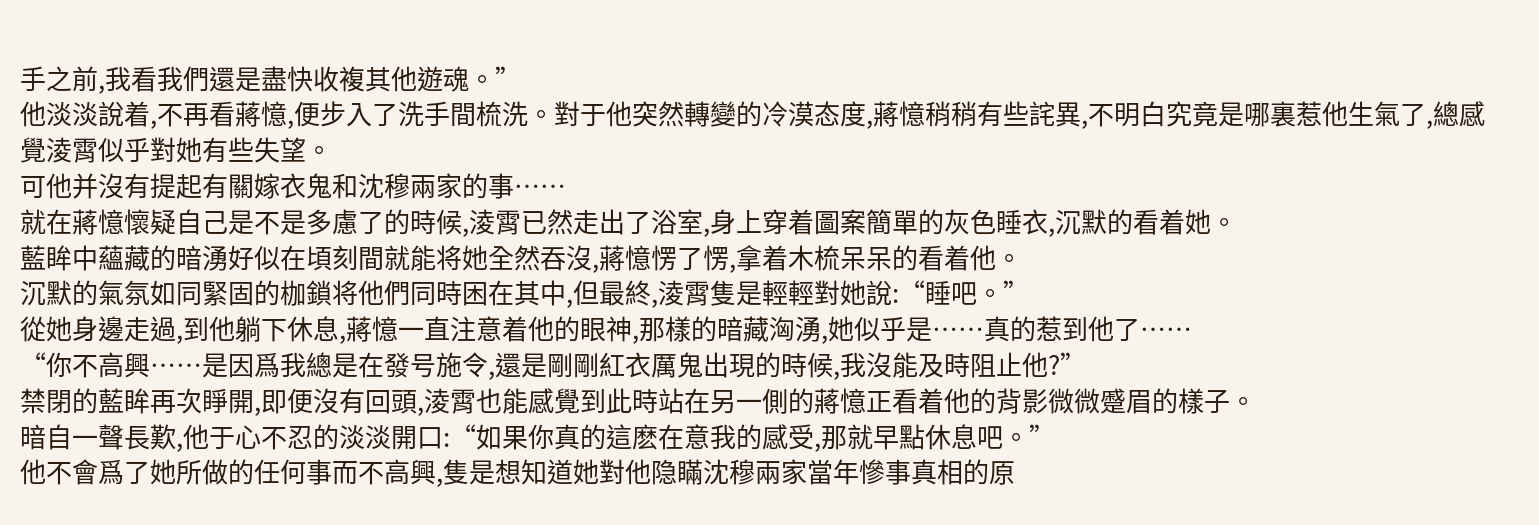手之前,我看我們還是盡快收複其他遊魂。”
他淡淡說着,不再看蔣憶,便步入了洗手間梳洗。對于他突然轉變的冷漠态度,蔣憶稍稍有些詫異,不明白究竟是哪裏惹他生氣了,總感覺淩霄似乎對她有些失望。
可他并沒有提起有關嫁衣鬼和沈穆兩家的事……
就在蔣憶懷疑自己是不是多慮了的時候,淩霄已然走出了浴室,身上穿着圖案簡單的灰色睡衣,沉默的看着她。
藍眸中蘊藏的暗湧好似在頃刻間就能将她全然吞沒,蔣憶愣了愣,拿着木梳呆呆的看着他。
沉默的氣氛如同緊固的枷鎖将他們同時困在其中,但最終,淩霄隻是輕輕對她說:“睡吧。”
從她身邊走過,到他躺下休息,蔣憶一直注意着他的眼神,那樣的暗藏洶湧,她似乎是……真的惹到他了……
“你不高興……是因爲我總是在發号施令,還是剛剛紅衣厲鬼出現的時候,我沒能及時阻止他?”
禁閉的藍眸再次睜開,即便沒有回頭,淩霄也能感覺到此時站在另一側的蔣憶正看着他的背影微微蹙眉的樣子。
暗自一聲長歎,他于心不忍的淡淡開口:“如果你真的這麽在意我的感受,那就早點休息吧。”
他不會爲了她所做的任何事而不高興,隻是想知道她對他隐瞞沈穆兩家當年慘事真相的原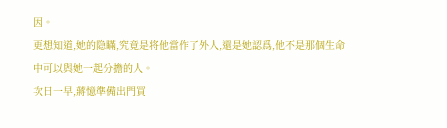因。
更想知道,她的隐瞞,究竟是将他當作了外人,還是她認爲,他不是那個生命中可以與她一起分擔的人。
次日一早,蔣憶準備出門買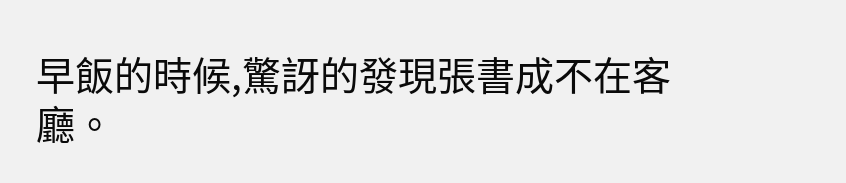早飯的時候,驚訝的發現張書成不在客廳。